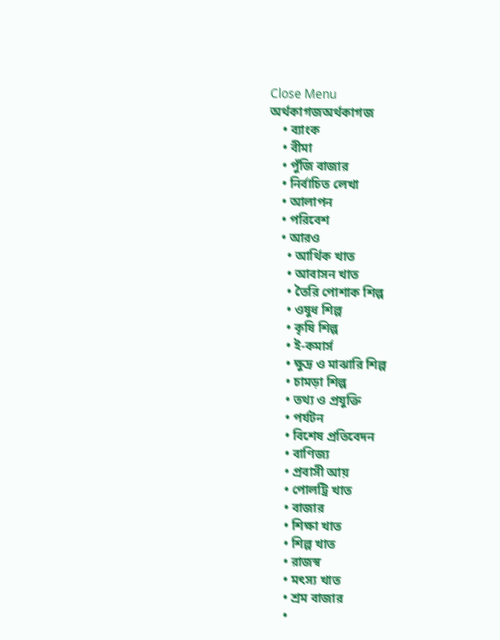Close Menu
অর্থকাগজঅর্থকাগজ
    • ব্যাংক
    • বীমা
    • পুঁজি বাজার
    • নির্বাচিত লেখা
    • আলাপন
    • পরিবেশ
    • আরও
      • আর্থিক খাত
      • আবাসন খাত
      • তৈরি পোশাক শিল্প
      • ওষুধ শিল্প
      • কৃষি শিল্প
      • ই-কমার্স
      • ক্ষুদ্র ও মাঝারি শিল্প
      • চামড়া শিল্প
      • তথ্য ও প্রযুক্তি
      • পর্যটন
      • বিশেষ প্রতিবেদন
      • বাণিজ্য
      • প্রবাসী আয়
      • পোলট্রি খাত
      • বাজার
      • শিক্ষা খাত
      • শিল্প খাত
      • রাজস্ব
      • মৎস্য খাত
      • শ্রম বাজার
      •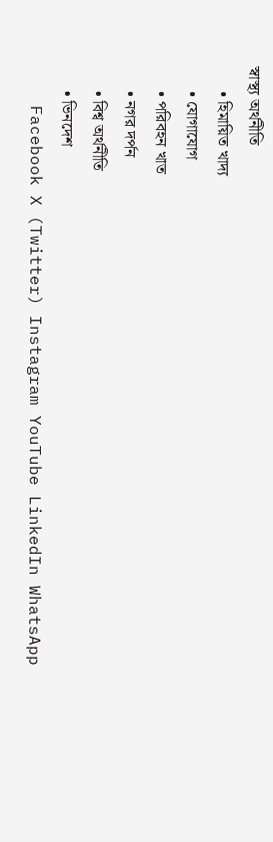স্বাস্থ্য অর্থনীতি
      • হিমায়িত খাদ্য
      • যোগাযোগ
      • পরিবহন খাত
      • নগর দর্পন
      • বিশ্ব অর্থনীতি
      • ভিনদেশ
    Facebook X (Twitter) Instagram YouTube LinkedIn WhatsApp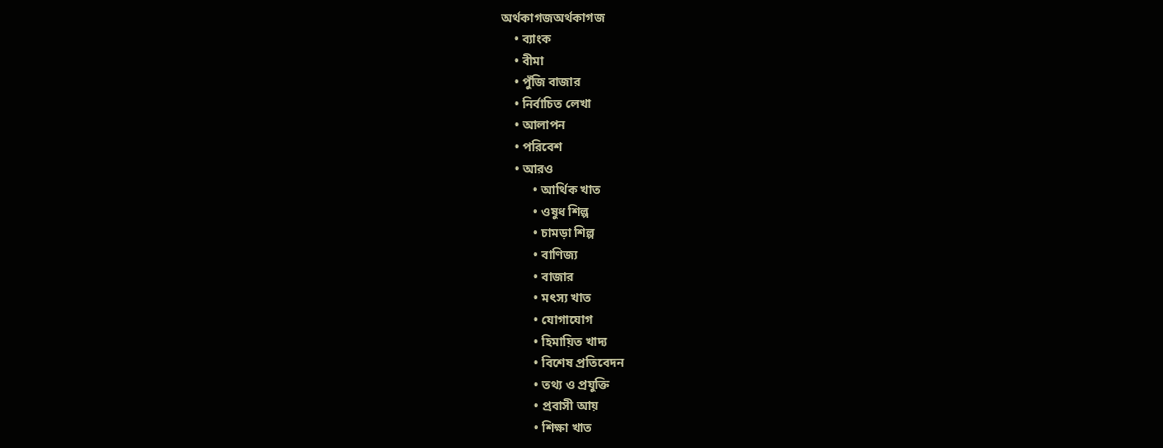অর্থকাগজঅর্থকাগজ
    • ব্যাংক
    • বীমা
    • পুঁজি বাজার
    • নির্বাচিত লেখা
    • আলাপন
    • পরিবেশ
    • আরও
          • আর্থিক খাত
          • ওষুধ শিল্প
          • চামড়া শিল্প
          • বাণিজ্য
          • বাজার
          • মৎস্য খাত
          • যোগাযোগ
          • হিমায়িত খাদ্য
          • বিশেষ প্রতিবেদন
          • তথ্য ও প্রযুক্তি
          • প্রবাসী আয়
          • শিক্ষা খাত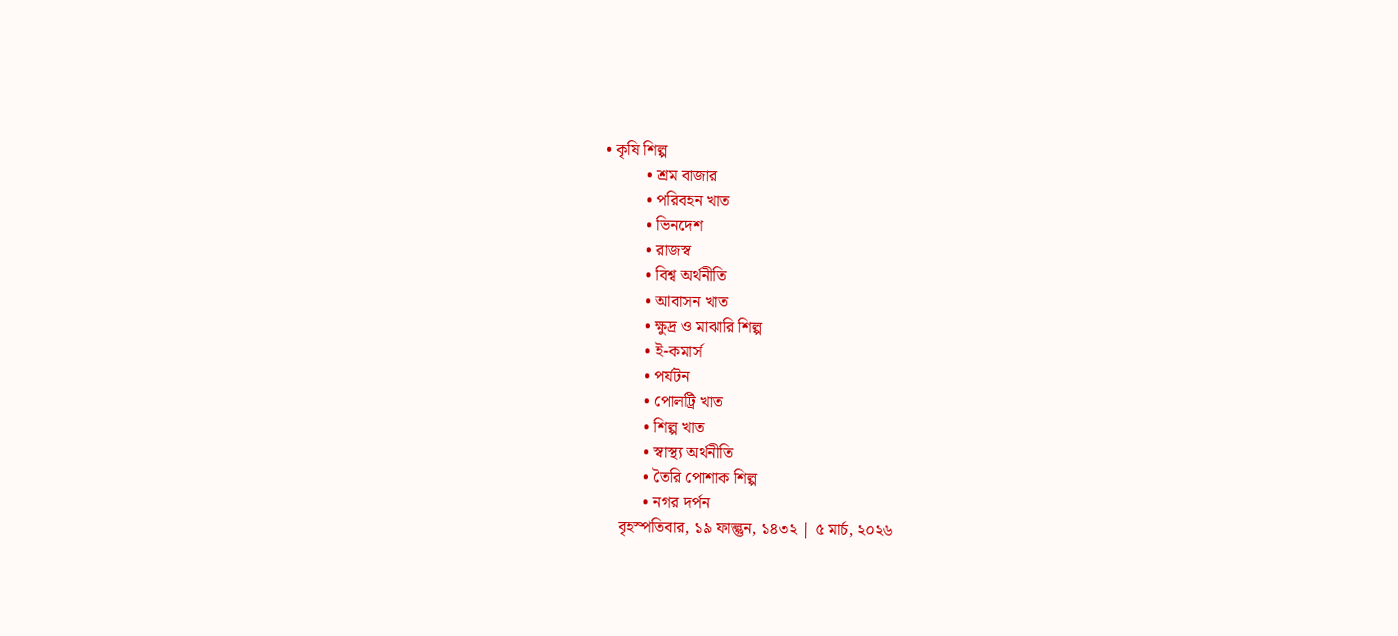• কৃষি শিল্প
          • শ্রম বাজার
          • পরিবহন খাত
          • ভিনদেশ
          • রাজস্ব
          • বিশ্ব অর্থনীতি
          • আবাসন খাত
          • ক্ষুদ্র ও মাঝারি শিল্প
          • ই-কমার্স
          • পর্যটন
          • পোলট্রি খাত
          • শিল্প খাত
          • স্বাস্থ্য অর্থনীতি
          • তৈরি পোশাক শিল্প
          • নগর দর্পন
    বৃহস্পতিবার, ১৯ ফাল্গুন, ১৪৩২ | ৫ মার্চ, ২০২৬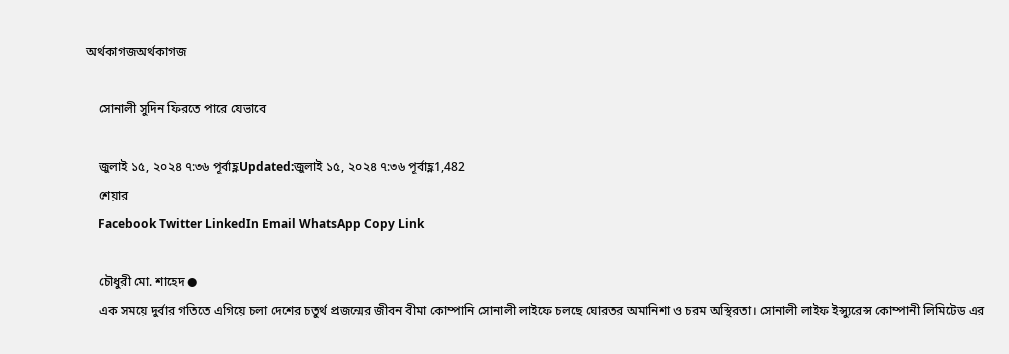অর্থকাগজঅর্থকাগজ

    সোনালী সুদিন ফিরতে পারে যেভাবে

    জুলাই ১৫, ২০২৪ ৭:৩৬ পূর্বাহ্ণUpdated:জুলাই ১৫, ২০২৪ ৭:৩৬ পূর্বাহ্ণ1,482
    শেয়ার
    Facebook Twitter LinkedIn Email WhatsApp Copy Link

    চৌধুরী মো. শাহেদ ●
    এক সময়ে দুর্বার গতিতে এগিয়ে চলা দেশের চতুর্থ প্রজন্মের জীবন বীমা কোম্পানি সোনালী লাইফে চলছে ঘোরতর অমানিশা ও চরম অস্থিরতা। সোনালী লাইফ ইন্স্যুরেন্স কোম্পানী লিমিটেড এর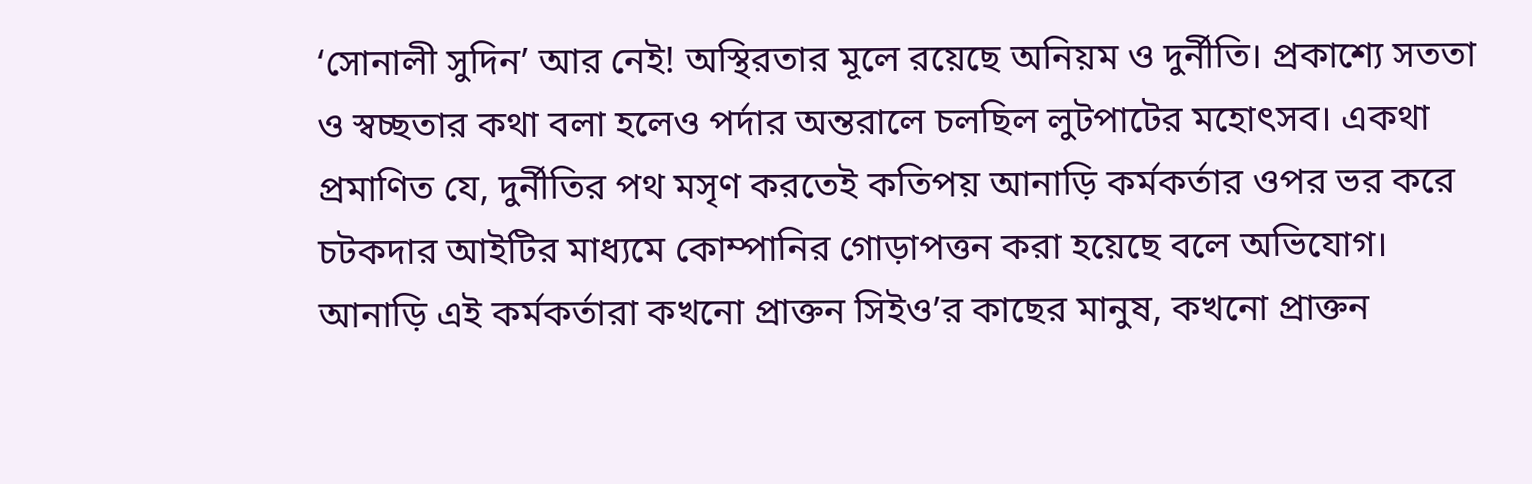‘সোনালী সুদিন’ আর নেই! অস্থিরতার মূলে রয়েছে অনিয়ম ও দুর্নীতি। প্রকাশ্যে সততা ও স্বচ্ছতার কথা বলা হলেও পর্দার অন্তরালে চলছিল লুটপাটের মহোৎসব। একথা প্রমাণিত যে, দুর্নীতির পথ মসৃণ করতেই কতিপয় আনাড়ি কর্মকর্তার ওপর ভর করে চটকদার আইটির মাধ্যমে কোম্পানির গোড়াপত্তন করা হয়েছে বলে অভিযোগ। আনাড়ি এই কর্মকর্তারা কখনো প্রাক্তন সিইও’র কাছের মানুষ, কখনো প্রাক্তন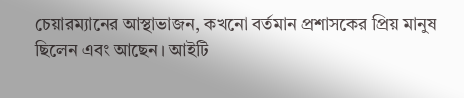চেয়ারম্যানের আস্থাভাজন, কখনো বর্তমান প্রশাসকের প্রিয় মানুষ ছিলেন এবং আছেন। আইটি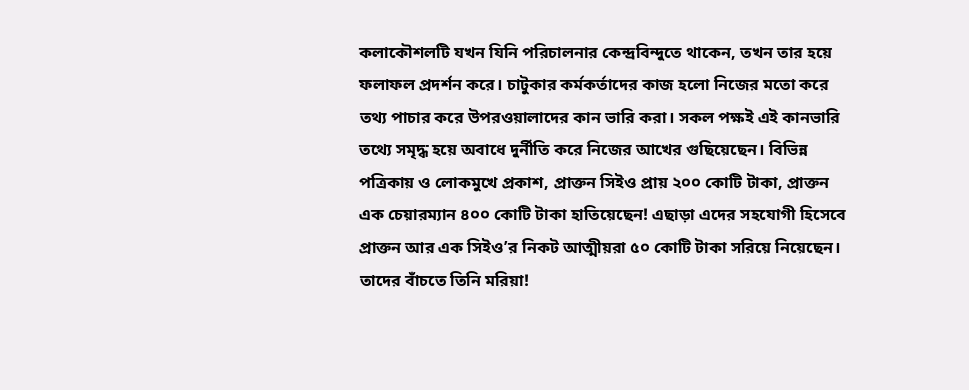কলাকৌশলটি যখন যিনি পরিচালনার কেন্দ্রবিন্দুতে থাকেন, তখন তার হয়ে ফলাফল প্রদর্শন করে। চাটুকার কর্মকর্তাদের কাজ হলো নিজের মতো করে তথ্য পাচার করে উপরওয়ালাদের কান ভারি করা। সকল পক্ষই এই কানভারি তথ্যে সমৃদ্ধ হয়ে অবাধে দুর্নীতি করে নিজের আখের গুছিয়েছেন। বিভিন্ন পত্রিকায় ও লোকমুখে প্রকাশ, প্রাক্তন সিইও প্রায় ২০০ কোটি টাকা, প্রাক্তন এক চেয়ারম্যান ৪০০ কোটি টাকা হাতিয়েছেন! এছাড়া এদের সহযোগী হিসেবে প্রাক্তন আর এক সিইও’র নিকট আত্মীয়রা ৫০ কোটি টাকা সরিয়ে নিয়েছেন। তাদের বাঁচতে তিনি মরিয়া!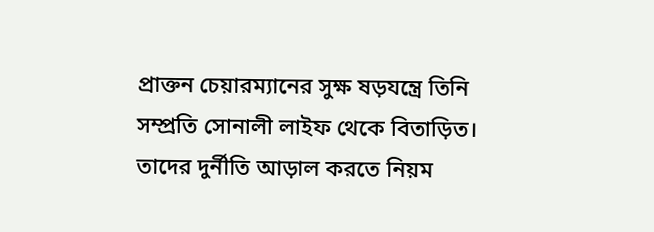প্রাক্তন চেয়ারম্যানের সুক্ষ ষড়যন্ত্রে তিনি সম্প্রতি সোনালী লাইফ থেকে বিতাড়িত। তাদের দুর্নীতি আড়াল করতে নিয়ম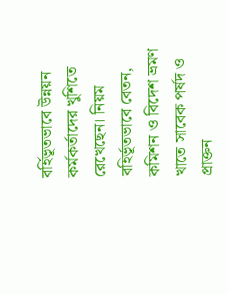বর্হিভূতভাবে উন্নয়ন কর্মকর্তাদের খুশিতে রেখেছেন। নিয়ম বহির্ভূতভাবে বেতন, কমিশন ও বিদেশ ভ্রমণ খাতে সাবেক পর্ষদ ও প্রাক্তন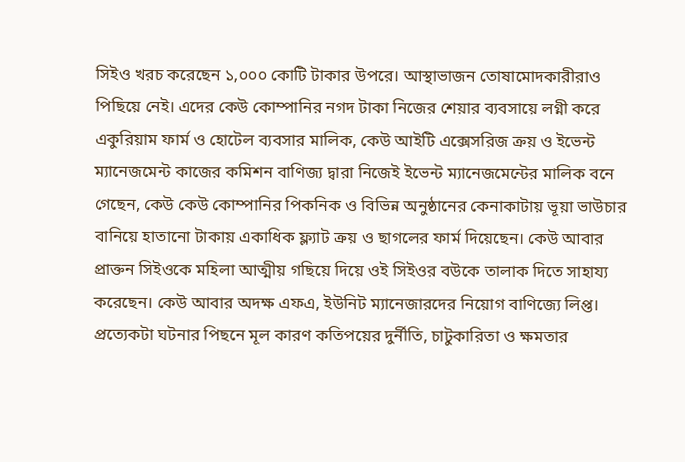সিইও খরচ করেছেন ১,০০০ কোটি টাকার উপরে। আস্থাভাজন তোষামোদকারীরাও পিছিয়ে নেই। এদের কেউ কোম্পানির নগদ টাকা নিজের শেয়ার ব্যবসায়ে লগ্নী করে একুরিয়াম ফার্ম ও হোটেল ব্যবসার মালিক, কেউ আইটি এক্সেসরিজ ক্রয় ও ইভেন্ট ম্যানেজমেন্ট কাজের কমিশন বাণিজ্য দ্বারা নিজেই ইভেন্ট ম্যানেজমেন্টের মালিক বনে গেছেন, কেউ কেউ কোম্পানির পিকনিক ও বিভিন্ন অনুষ্ঠানের কেনাকাটায় ভূয়া ভাউচার বানিয়ে হাতানো টাকায় একাধিক ফ্ল্যাট ক্রয় ও ছাগলের ফার্ম দিয়েছেন। কেউ আবার প্রাক্তন সিইওকে মহিলা আত্মীয় গছিয়ে দিয়ে ওই সিইওর বউকে তালাক দিতে সাহায্য করেছেন। কেউ আবার অদক্ষ এফএ, ইউনিট ম্যানেজারদের নিয়োগ বাণিজ্যে লিপ্ত। প্রত্যেকটা ঘটনার পিছনে মূল কারণ কতিপয়ের দুর্নীতি, চাটুকারিতা ও ক্ষমতার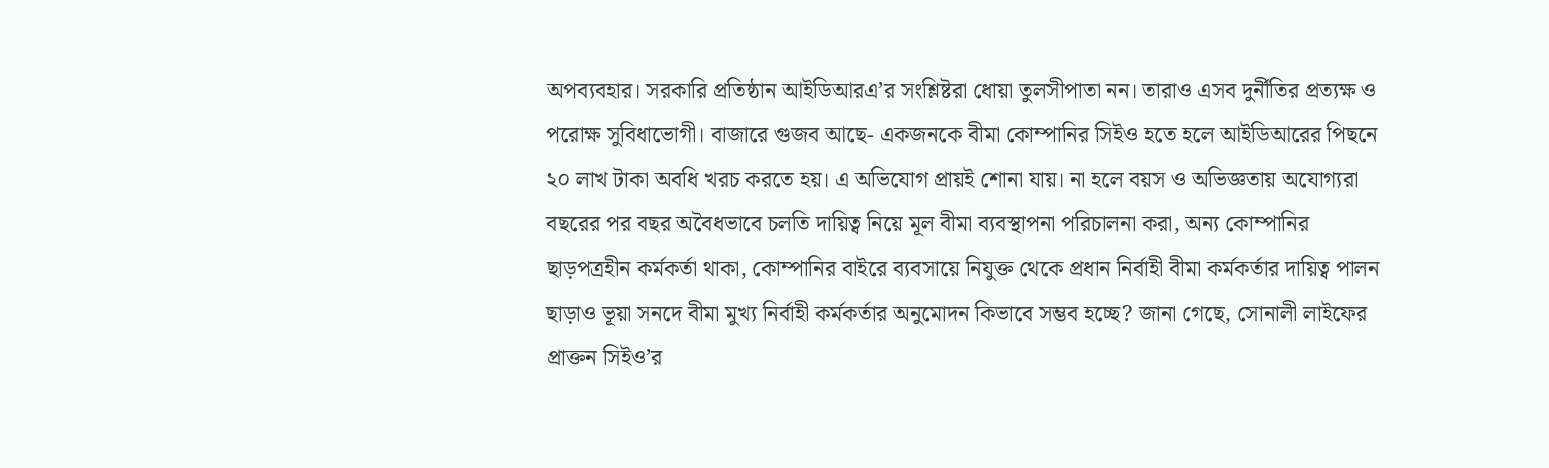অপব্যবহার। সরকারি প্রতিষ্ঠান আইডিআরএ’র সংশ্লিষ্টরা ধোয়া তুলসীপাতা নন। তারাও এসব দুর্নীতির প্রত্যক্ষ ও পরোক্ষ সুবিধাভোগী। বাজারে গুজব আছে- একজনকে বীমা কোম্পানির সিইও হতে হলে আইডিআরের পিছনে ২০ লাখ টাকা অবধি খরচ করতে হয়। এ অভিযোগ প্রায়ই শোনা যায়। না হলে বয়স ও অভিজ্ঞতায় অযোগ্যরা বছরের পর বছর অবৈধভাবে চলতি দায়িত্ব নিয়ে মূল বীমা ব্যবস্থাপনা পরিচালনা করা, অন্য কোম্পানির ছাড়পত্রহীন কর্মকর্তা থাকা, কোম্পানির বাইরে ব্যবসায়ে নিযুক্ত থেকে প্রধান নির্বাহী বীমা কর্মকর্তার দায়িত্ব পালন ছাড়াও ভূয়া সনদে বীমা মুখ্য নির্বাহী কর্মকর্তার অনুমোদন কিভাবে সম্ভব হচ্ছে? জানা গেছে, সোনালী লাইফের প্রাক্তন সিইও’র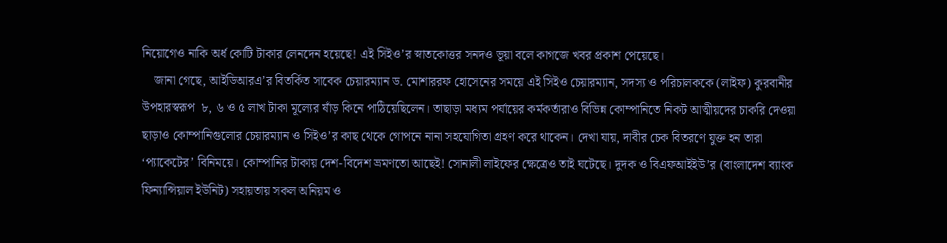নিয়োগেও নাকি অর্ধ কোটি টাকার লেনদেন হয়েছে! এই সিইও’র স্নাতকোত্তর সনদও ভূয়া বলে কাগজে খবর প্রকাশ পেয়েছে।
    জানা গেছে, আইডিআরএ’র বিতর্কিত সাবেক চেয়ারম্যান ড. মোশাররফ হোসেনের সময়ে এই সিইও চেয়ারম্যান, সদস্য ও পরিচালককে (লাইফ) কুরবানীর উপহারস্বরূপ  ৮, ৬ ও ৫ লাখ টাকা মূল্যের ষাঁড় কিনে পাঠিয়েছিলেন। তাছাড়া মধ্যম পর্যায়ের কর্মকর্তারাও বিভিন্ন কোম্পানিতে নিকট আত্মীয়দের চাকরি দেওয়া ছাড়াও কোম্পানিগুলোর চেয়ারম্যান ও সিইও’র কাছ থেকে গোপনে নানা সহযোগিতা গ্রহণ করে থাকেন। দেখা যায়, দাবীর চেক বিতরণে যুক্ত হন তারা ‘প্যাকেটের’ বিনিময়ে। কোম্পানির টাকায় দেশ-বিদেশ ভ্রমণতো আছেই! সোনালী লাইফের ক্ষেত্রেও তাই ঘটেছে। দুদক ও বিএফআইইউ’র (বাংলাদেশ ব্যাংক ফিন্যান্সিয়াল ইউনিট) সহায়তায় সকল অনিয়ম ও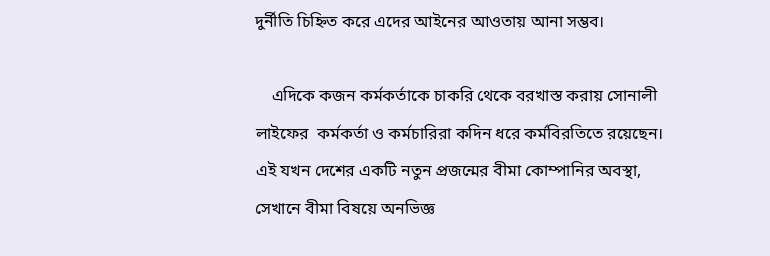দুর্নীতি চিহ্নিত করে এদের আইনের আওতায় আনা সম্ভব।

    এদিকে কজন কর্মকর্তাকে চাকরি থেকে বরখাস্ত করায় সোনালী লাইফের  কর্মকর্তা ও কর্মচারিরা কদিন ধরে কর্মবিরতিতে রয়েছেন। এই যখন দেশের একটি নতুন প্রজন্মের বীমা কোম্পানির অবস্থা, সেখানে বীমা বিষয়ে অনভিজ্ঞ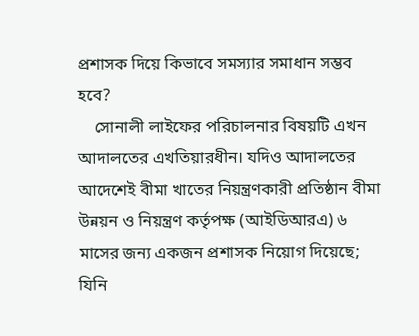প্রশাসক দিয়ে কিভাবে সমস্যার সমাধান সম্ভব হবে?
    সোনালী লাইফের পরিচালনার বিষয়টি এখন আদালতের এখতিয়ারধীন। যদিও আদালতের আদেশেই বীমা খাতের নিয়ন্ত্রণকারী প্রতিষ্ঠান বীমা উন্নয়ন ও নিয়ন্ত্রণ কর্তৃপক্ষ (আইডিআরএ) ৬ মাসের জন্য একজন প্রশাসক নিয়োগ দিয়েছে; যিনি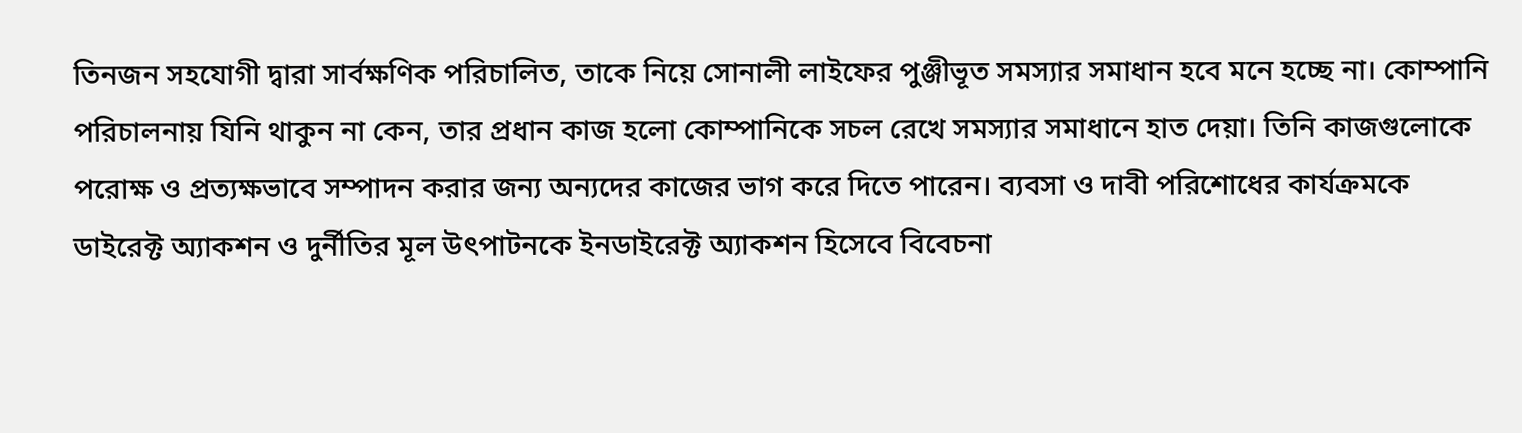তিনজন সহযোগী দ্বারা সার্বক্ষণিক পরিচালিত, তাকে নিয়ে সোনালী লাইফের পুঞ্জীভূত সমস্যার সমাধান হবে মনে হচ্ছে না। কোম্পানি পরিচালনায় যিনি থাকুন না কেন, তার প্রধান কাজ হলো কোম্পানিকে সচল রেখে সমস্যার সমাধানে হাত দেয়া। তিনি কাজগুলোকে পরোক্ষ ও প্রত্যক্ষভাবে সম্পাদন করার জন্য অন্যদের কাজের ভাগ করে দিতে পারেন। ব্যবসা ও দাবী পরিশোধের কার্যক্রমকে ডাইরেক্ট অ্যাকশন ও দুর্নীতির মূল উৎপাটনকে ইনডাইরেক্ট অ্যাকশন হিসেবে বিবেচনা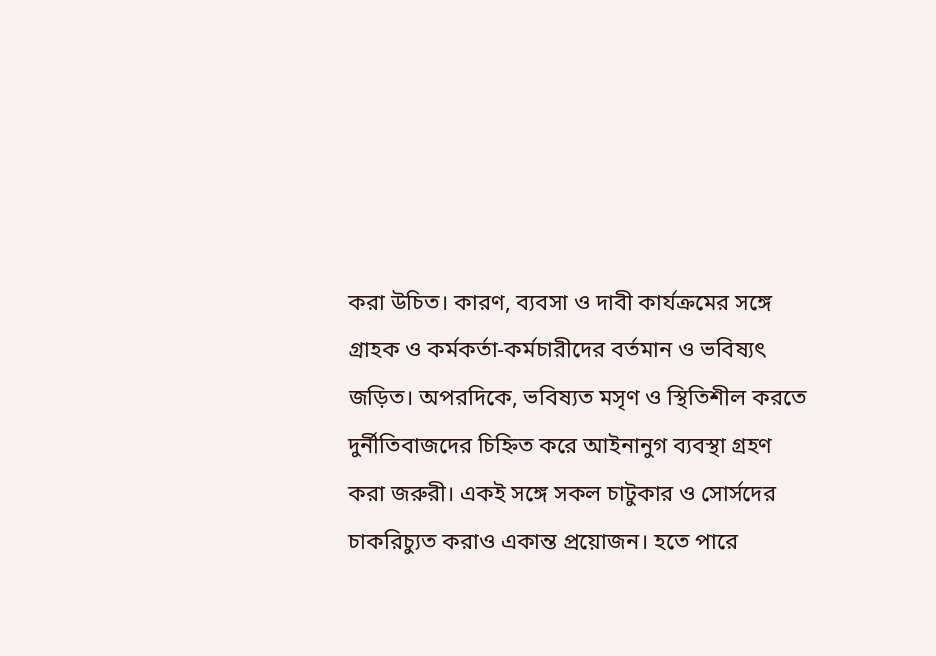করা উচিত। কারণ, ব্যবসা ও দাবী কার্যক্রমের সঙ্গে গ্রাহক ও কর্মকর্তা-কর্মচারীদের বর্তমান ও ভবিষ্যৎ জড়িত। অপরদিকে, ভবিষ্যত মসৃণ ও স্থিতিশীল করতে দুর্নীতিবাজদের চিহ্নিত করে আইনানুগ ব্যবস্থা গ্রহণ করা জরুরী। একই সঙ্গে সকল চাটুকার ও সোর্সদের চাকরিচ্যুত করাও একান্ত প্রয়োজন। হতে পারে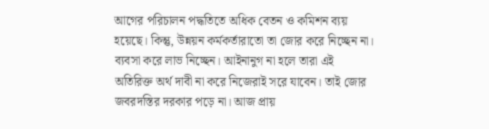আগের পরিচালন পদ্ধতিতে অধিক বেতন ও কমিশন ব্যয় হয়েছে। কিন্তু, উন্নয়ন কর্মকর্তারাতো তা জোর করে নিচ্ছেন না। ব্যবসা করে লাভ নিচ্ছেন। আইনানুগ না হলে তারা এই অতিরিক্ত অর্থ দাবী না করে নিজেরাই সরে যাবেন। তাই জোর জবরদস্তির দরকার পড়ে না। আজ প্রায়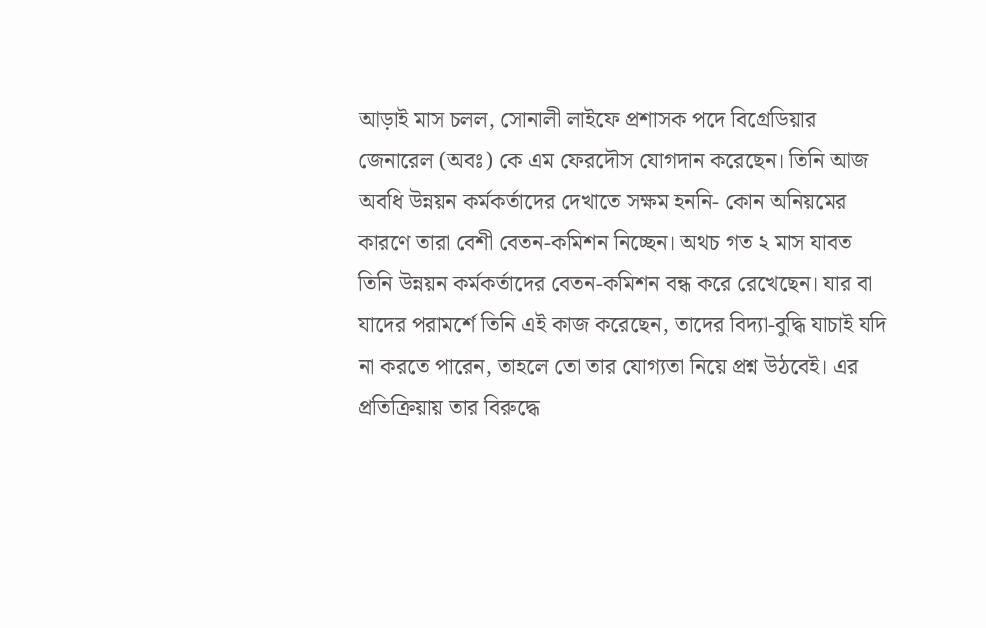আড়াই মাস চলল, সোনালী লাইফে প্রশাসক পদে বিগ্রেডিয়ার জেনারেল (অবঃ) কে এম ফেরদৌস যোগদান করেছেন। তিনি আজ অবধি উন্নয়ন কর্মকর্তাদের দেখাতে সক্ষম হননি- কোন অনিয়মের কারণে তারা বেশী বেতন-কমিশন নিচ্ছেন। অথচ গত ২ মাস যাবত তিনি উন্নয়ন কর্মকর্তাদের বেতন-কমিশন বন্ধ করে রেখেছেন। যার বা যাদের পরামর্শে তিনি এই কাজ করেছেন, তাদের বিদ্যা-বুদ্ধি যাচাই যদি না করতে পারেন, তাহলে তো তার যোগ্যতা নিয়ে প্রশ্ন উঠবেই। এর প্রতিক্রিয়ায় তার বিরুদ্ধে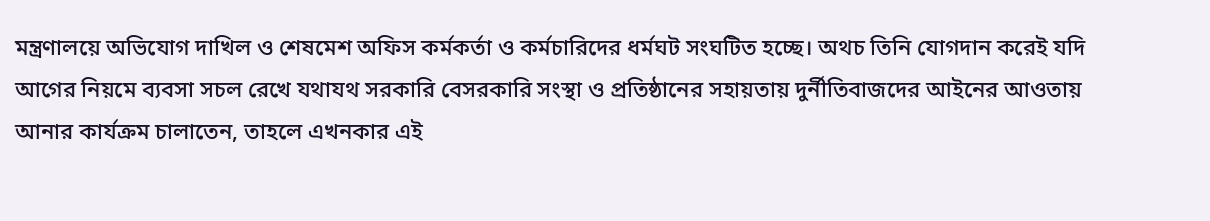মন্ত্রণালয়ে অভিযোগ দাখিল ও শেষমেশ অফিস কর্মকর্তা ও কর্মচারিদের ধর্মঘট সংঘটিত হচ্ছে। অথচ তিনি যোগদান করেই যদি আগের নিয়মে ব্যবসা সচল রেখে যথাযথ সরকারি বেসরকারি সংস্থা ও প্রতিষ্ঠানের সহায়তায় দুর্নীতিবাজদের আইনের আওতায় আনার কার্যক্রম চালাতেন, তাহলে এখনকার এই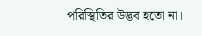পরিস্থিতির উদ্ভব হতো না।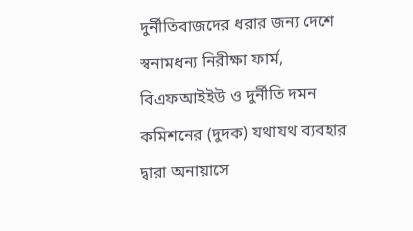দুর্নীতিবাজদের ধরার জন্য দেশে স্বনামধন্য নিরীক্ষা ফার্ম, বিএফআইইউ ও দুর্নীতি দমন কমিশনের (দুদক) যথাযথ ব্যবহার দ্বারা অনায়াসে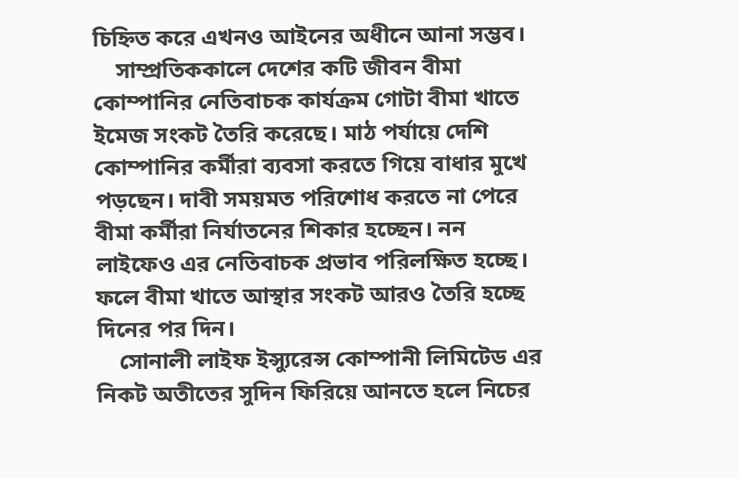চিহ্নিত করে এখনও আইনের অধীনে আনা সম্ভব।
    সাম্প্রতিককালে দেশের কটি জীবন বীমা কোম্পানির নেতিবাচক কার্যক্রম গোটা বীমা খাতে ইমেজ সংকট তৈরি করেছে। মাঠ পর্যায়ে দেশি কোম্পানির কর্মীরা ব্যবসা করতে গিয়ে বাধার মুখে পড়ছেন। দাবী সময়মত পরিশোধ করতে না পেরে বীমা কর্মীরা নির্যাতনের শিকার হচ্ছেন। নন লাইফেও এর নেতিবাচক প্রভাব পরিলক্ষিত হচ্ছে। ফলে বীমা খাতে আস্থার সংকট আরও তৈরি হচ্ছে দিনের পর দিন।
    সোনালী লাইফ ইন্স্যুরেন্স কোম্পানী লিমিটেড এর নিকট অতীতের সুদিন ফিরিয়ে আনতে হলে নিচের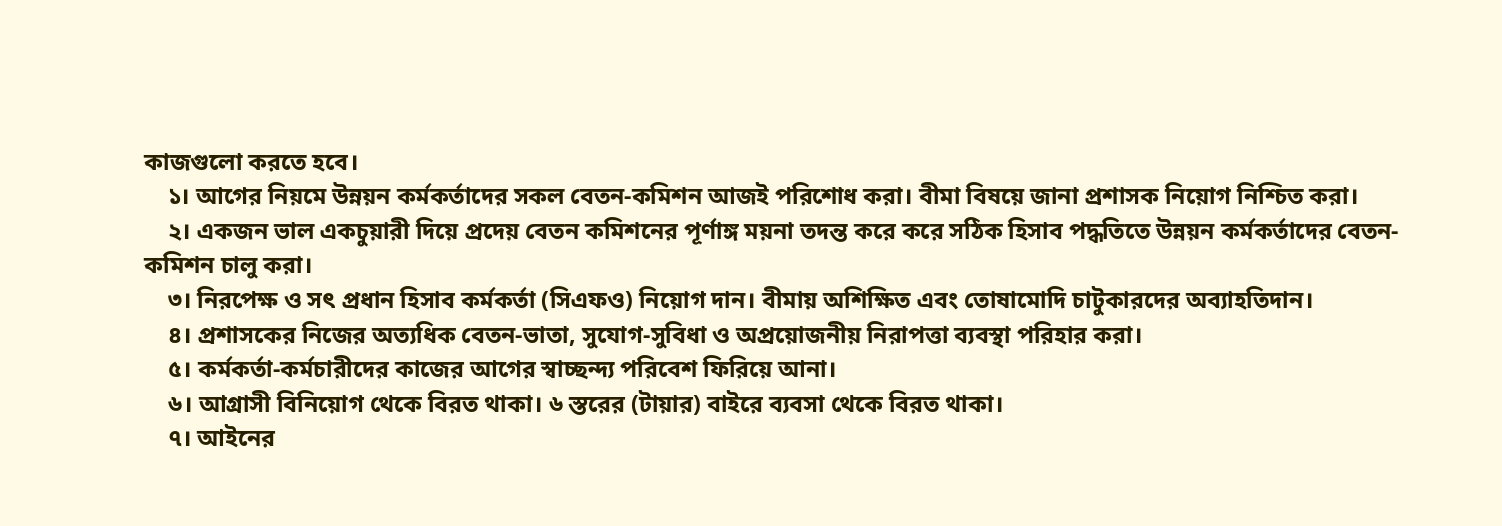কাজগুলো করতে হবে।
    ১। আগের নিয়মে উন্নয়ন কর্মকর্তাদের সকল বেতন-কমিশন আজই পরিশোধ করা। বীমা বিষয়ে জানা প্রশাসক নিয়োগ নিশ্চিত করা।
    ২। একজন ভাল একচুয়ারী দিয়ে প্রদেয় বেতন কমিশনের পূর্ণাঙ্গ ময়না তদন্ত করে করে সঠিক হিসাব পদ্ধতিতে উন্নয়ন কর্মকর্তাদের বেতন-কমিশন চালু করা।
    ৩। নিরপেক্ষ ও সৎ প্রধান হিসাব কর্মকর্তা (সিএফও) নিয়োগ দান। বীমায় অশিক্ষিত এবং তোষামোদি চাটুকারদের অব্যাহতিদান।
    ৪। প্রশাসকের নিজের অত্যধিক বেতন-ভাতা, সুযোগ-সুবিধা ও অপ্রয়োজনীয় নিরাপত্তা ব্যবস্থা পরিহার করা।
    ৫। কর্মকর্তা-কর্মচারীদের কাজের আগের স্বাচ্ছন্দ্য পরিবেশ ফিরিয়ে আনা।
    ৬। আগ্রাসী বিনিয়োগ থেকে বিরত থাকা। ৬ স্তরের (টায়ার) বাইরে ব্যবসা থেকে বিরত থাকা।
    ৭। আইনের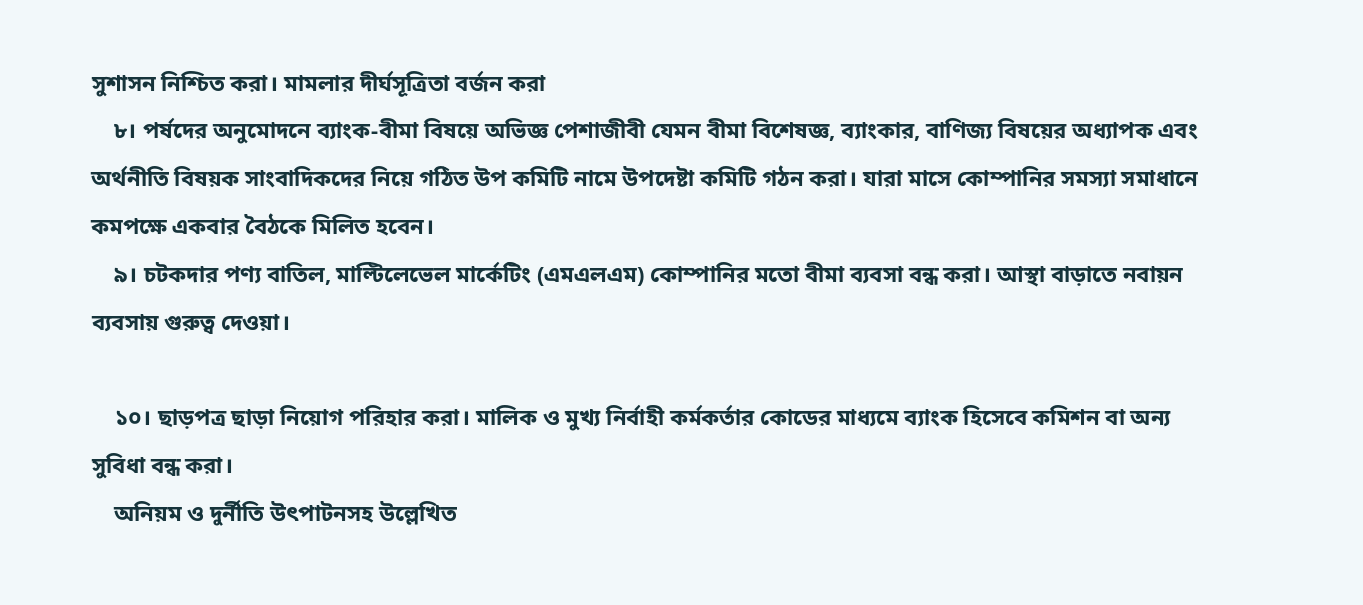সুশাসন নিশ্চিত করা। মামলার দীর্ঘসূত্রিতা বর্জন করা
    ৮। পর্ষদের অনুমোদনে ব্যাংক-বীমা বিষয়ে অভিজ্ঞ পেশাজীবী যেমন বীমা বিশেষজ্ঞ, ব্যাংকার, বাণিজ্য বিষয়ের অধ্যাপক এবং অর্থনীতি বিষয়ক সাংবাদিকদের নিয়ে গঠিত উপ কমিটি নামে উপদেষ্টা কমিটি গঠন করা। যারা মাসে কোম্পানির সমস্যা সমাধানে কমপক্ষে একবার বৈঠকে মিলিত হবেন।
    ৯। চটকদার পণ্য বাতিল, মাল্টিলেভেল মার্কেটিং (এমএলএম) কোম্পানির মতো বীমা ব্যবসা বন্ধ করা। আস্থা বাড়াতে নবায়ন ব্যবসায় গুরুত্ব দেওয়া।

    ১০। ছাড়পত্র ছাড়া নিয়োগ পরিহার করা। মালিক ও মুখ্য নির্বাহী কর্মকর্তার কোডের মাধ্যমে ব্যাংক হিসেবে কমিশন বা অন্য সুবিধা বন্ধ করা।
    অনিয়ম ও দুর্নীতি উৎপাটনসহ উল্লেখিত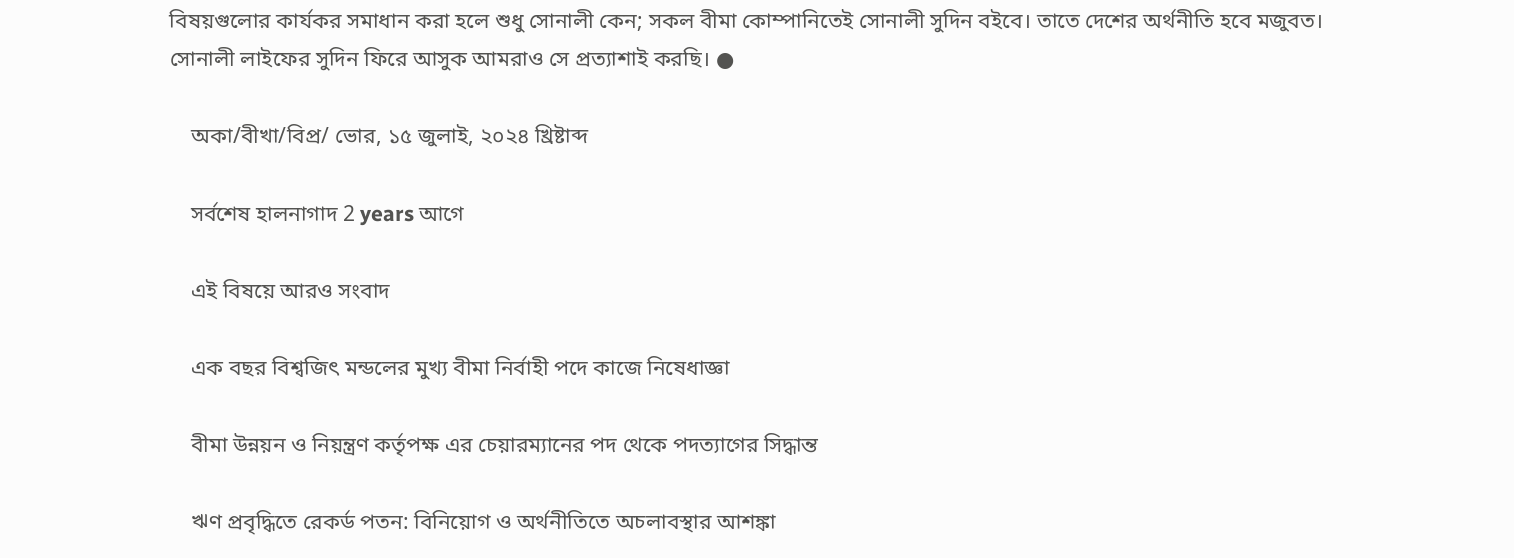বিষয়গুলোর কার্যকর সমাধান করা হলে শুধু সোনালী কেন; সকল বীমা কোম্পানিতেই সোনালী সুদিন বইবে। তাতে দেশের অর্থনীতি হবে মজুবত। সোনালী লাইফের সুদিন ফিরে আসুক আমরাও সে প্রত্যাশাই করছি। ●

    অকা/বীখা/বিপ্র/ ভোর, ১৫ জুলাই, ২০২৪ খ্রিষ্টাব্দ

    সর্বশেষ হালনাগাদ 2 years আগে

    এই বিষয়ে আরও সংবাদ

    এক বছর বিশ্বজিৎ মন্ডলের মুখ্য বীমা নির্বাহী পদে কাজে নিষেধাজ্ঞা

    বীমা উন্নয়ন ও নিয়ন্ত্রণ কর্তৃপক্ষ এর চেয়ারম্যানের পদ থেকে পদত্যাগের সিদ্ধান্ত

    ঋণ প্রবৃদ্ধিতে রেকর্ড পতন: বিনিয়োগ ও অর্থনীতিতে অচলাবস্থার আশঙ্কা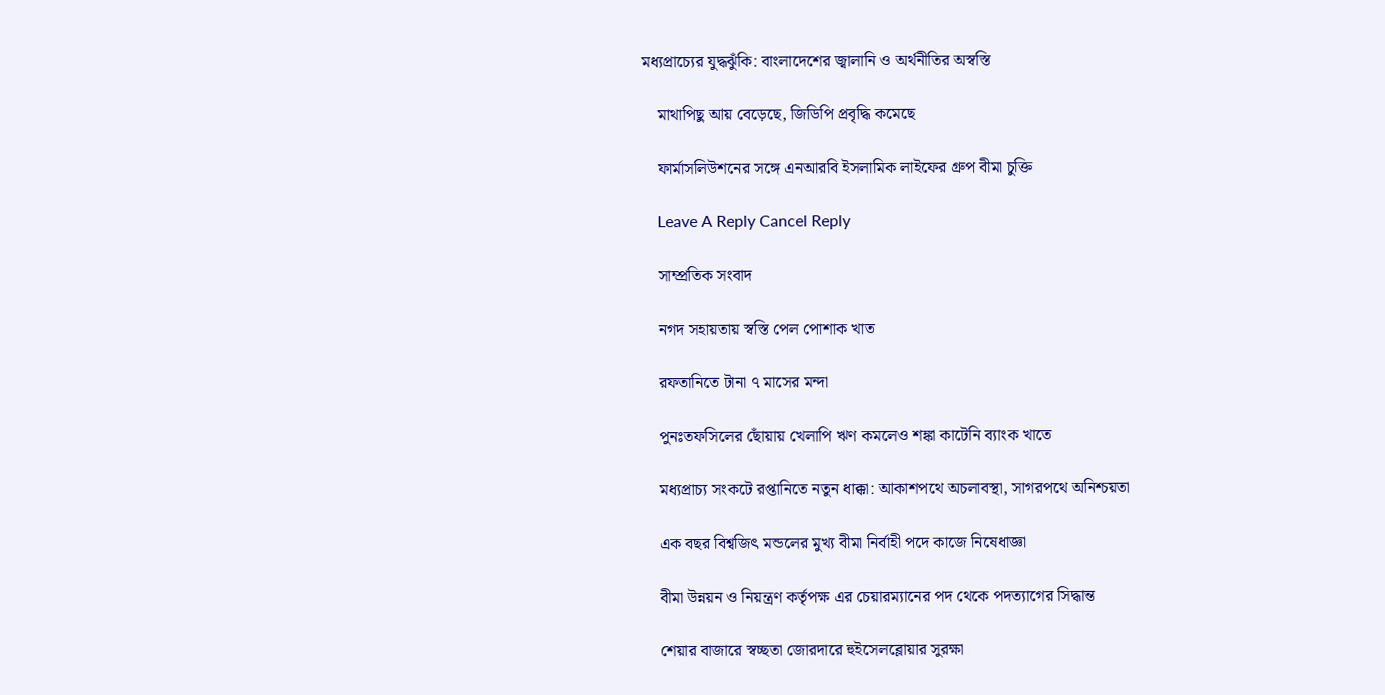মধ্যপ্রাচ্যের যুদ্ধঝুঁকি: বাংলাদেশের জ্বালানি ও অর্থনীতির অস্বস্তি

    মাথাপিছু আয় বেড়েছে, জিডিপি প্রবৃদ্ধি কমেছে

    ফার্মাসলিউশনের সঙ্গে এনআরবি ইসলামিক লাইফের গ্রুপ বীমা চুক্তি

    Leave A Reply Cancel Reply

    সাম্প্রতিক সংবাদ

    নগদ সহায়তায় স্বস্তি পেল পোশাক খাত

    রফতানিতে টানা ৭ মাসের মন্দা

    পুনঃতফসিলের ছোঁয়ায় খেলাপি ঋণ কমলেও শঙ্কা কাটেনি ব্যাংক খাতে

    মধ্যপ্রাচ্য সংকটে রপ্তানিতে নতুন ধাক্কা: আকাশপথে অচলাবস্থা, সাগরপথে অনিশ্চয়তা

    এক বছর বিশ্বজিৎ মন্ডলের মুখ্য বীমা নির্বাহী পদে কাজে নিষেধাজ্ঞা

    বীমা উন্নয়ন ও নিয়ন্ত্রণ কর্তৃপক্ষ এর চেয়ারম্যানের পদ থেকে পদত্যাগের সিদ্ধান্ত

    শেয়ার বাজারে স্বচ্ছতা জোরদারে হুইসেলব্লোয়ার সুরক্ষা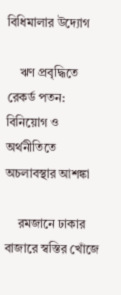বিধিমালার উদ্যোগ

    ঋণ প্রবৃদ্ধিতে রেকর্ড পতন: বিনিয়োগ ও অর্থনীতিতে অচলাবস্থার আশঙ্কা

    রমজানে ঢাকার বাজারে স্বস্তির খোঁজে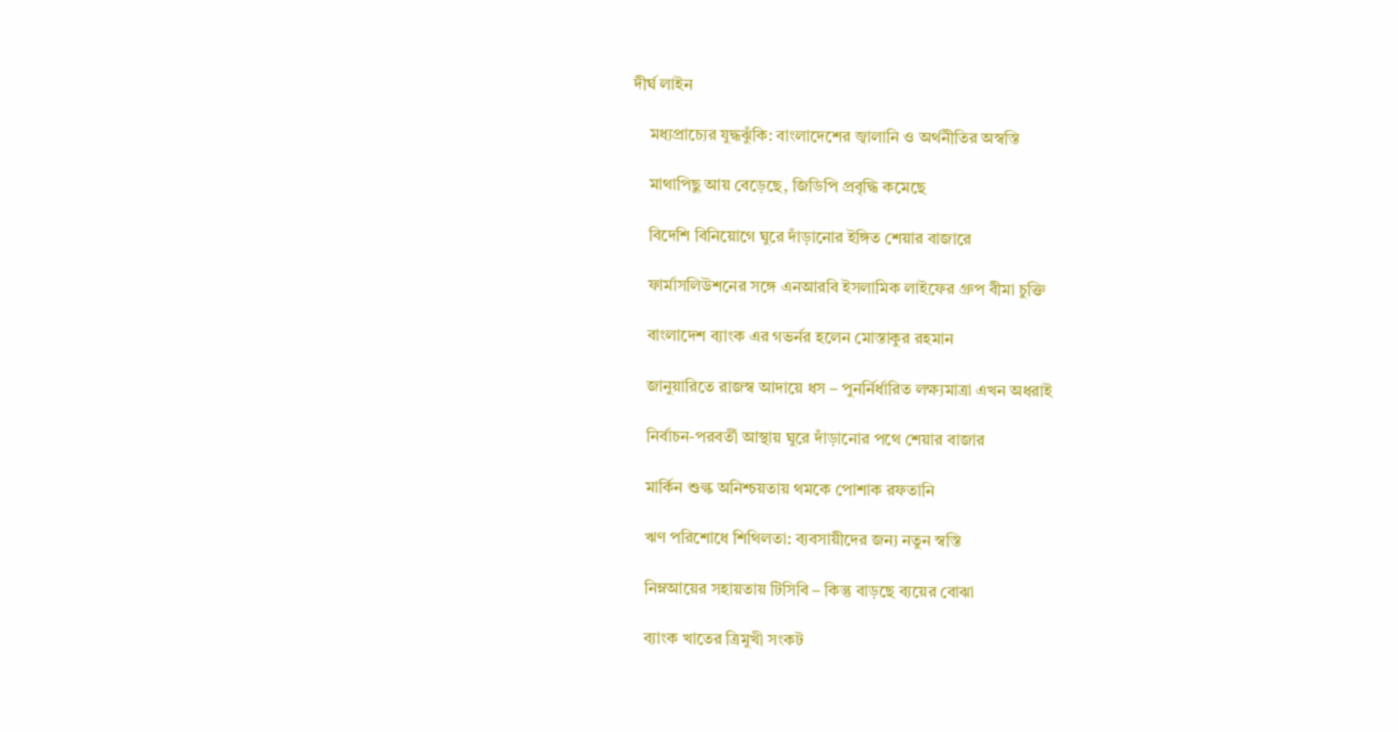দীর্ঘ লাইন

    মধ্যপ্রাচ্যের যুদ্ধঝুঁকি: বাংলাদেশের জ্বালানি ও অর্থনীতির অস্বস্তি

    মাথাপিছু আয় বেড়েছে, জিডিপি প্রবৃদ্ধি কমেছে

    বিদেশি বিনিয়োগে ঘুরে দাঁড়ানোর ইঙ্গিত শেয়ার বাজারে

    ফার্মাসলিউশনের সঙ্গে এনআরবি ইসলামিক লাইফের গ্রুপ বীমা চুক্তি

    বাংলাদেশ ব্যাংক এর গভর্নর হলেন মোস্তাকুর রহমান

    জানুয়ারিতে রাজস্ব আদায়ে ধস – পুনর্নির্ধারিত লক্ষ্যমাত্রা এখন অধরাই

    নির্বাচন-পরবর্তী আস্থায় ঘুরে দাঁড়ানোর পথে শেয়ার বাজার

    মার্কিন শুল্ক অনিশ্চয়তায় থমকে পোশাক রফতানি

    ঋণ পরিশোধে শিথিলতা: ব্যবসায়ীদের জন্য নতুন স্বস্তি

    নিম্নআয়ের সহায়তায় টিসিবি – কিন্তু বাড়ছে ব্যয়ের বোঝা

    ব্যাংক খাতের ত্রিমুখী সংকট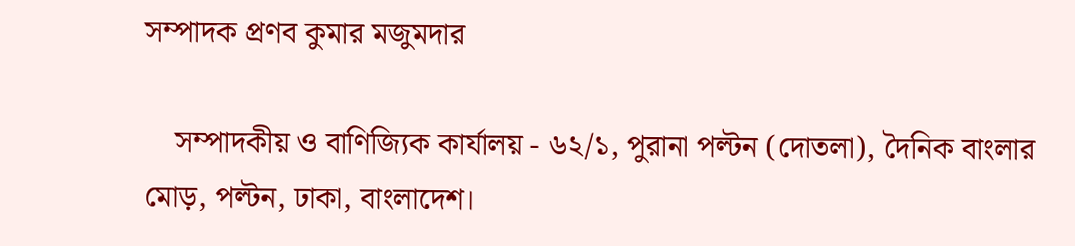সম্পাদক প্রণব কুমার মজুমদার

    সম্পাদকীয় ও বাণিজ্যিক কার্যালয় - ৬২/১, পুরানা পল্টন (দোতলা), দৈনিক বাংলার মোড়, পল্টন, ঢাকা, বাংলাদেশ।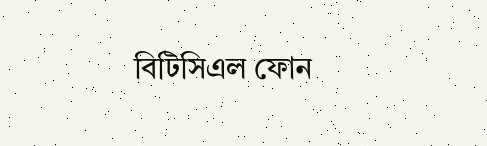বিটিসিএল ফোন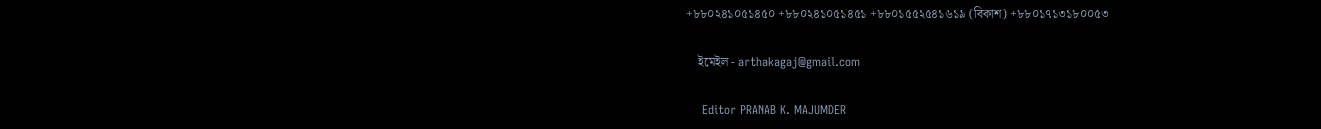+৮৮০২৪১০৫১৪৫০ +৮৮০২৪১০৫১৪৫১ +৮৮০১৫৫২৫৪১৬১৯ (বিকাশ) +৮৮০১৭১৩১৮০০৫৩

    ইমেইল - arthakagaj@gmail.com

    Editor PRANAB K. MAJUMDER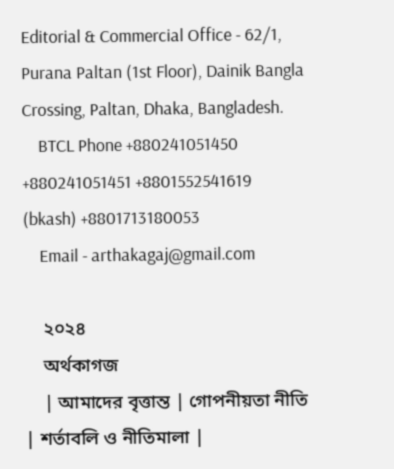Editorial & Commercial Office - 62/1, Purana Paltan (1st Floor), Dainik Bangla Crossing, Paltan, Dhaka, Bangladesh.
    BTCL Phone +880241051450 +880241051451 +8801552541619 (bkash) +8801713180053
    Email - arthakagaj@gmail.com

    ২০২৪
    অর্থকাগজ
    | আমাদের বৃত্তান্ত | গোপনীয়তা নীতি | শর্তাবলি ও নীতিমালা |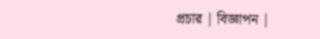প্রচার | বিজ্ঞাপন |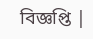বিজ্ঞপ্তি |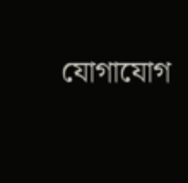যোগাযোগ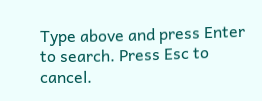Type above and press Enter to search. Press Esc to cancel.